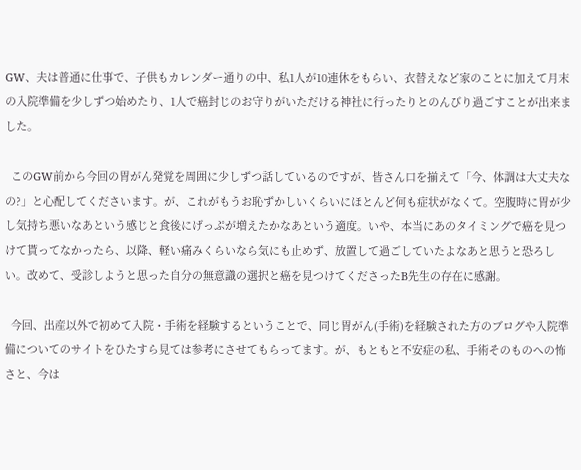GW、夫は普通に仕事で、子供もカレンダー通りの中、私1人が10連休をもらい、衣替えなど家のことに加えて月末の入院準備を少しずつ始めたり、1人で癌封じのお守りがいただける神社に行ったりとのんびり過ごすことが出来ました。

  このGW前から今回の胃がん発覚を周囲に少しずつ話しているのですが、皆さん口を揃えて「今、体調は大丈夫なの?」と心配してくださいます。が、これがもうお恥ずかしいくらいにほとんど何も症状がなくて。空腹時に胃が少し気持ち悪いなあという感じと食後にげっぷが増えたかなあという適度。いや、本当にあのタイミングで癌を見つけて貰ってなかったら、以降、軽い痛みくらいなら気にも止めず、放置して過ごしていたよなあと思うと恐ろしい。改めて、受診しようと思った自分の無意識の選択と癌を見つけてくださったB先生の存在に感謝。

  今回、出産以外で初めて入院・手術を経験するということで、同じ胃がん(手術)を経験された方のブログや入院準備についてのサイトをひたすら見ては参考にさせてもらってます。が、もともと不安症の私、手術そのものへの怖さと、今は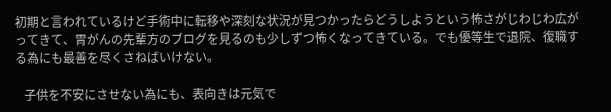初期と言われているけど手術中に転移や深刻な状況が見つかったらどうしようという怖さがじわじわ広がってきて、胃がんの先輩方のブログを見るのも少しずつ怖くなってきている。でも優等生で退院、復職する為にも最善を尽くさねばいけない。

   子供を不安にさせない為にも、表向きは元気で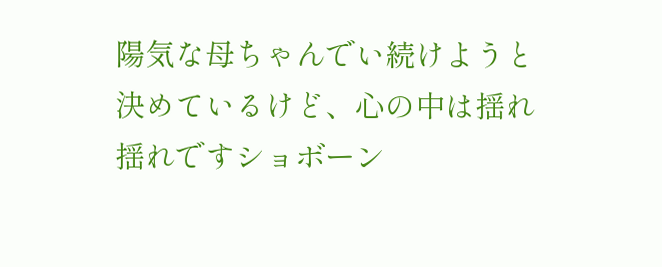陽気な母ちゃんでい続けようと決めているけど、心の中は揺れ揺れですショボーン